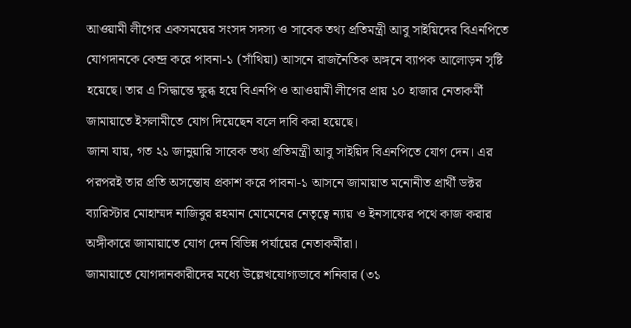আওয়ামী লীগের একসময়ের সংসদ সদস্য ও সাবেক তথ্য প্রতিমন্ত্রী আবু সাইয়িদের বিএনপিতে যোগদানকে কেন্দ্র করে পাবনা-১ (সাঁথিয়া) আসনে রাজনৈতিক অঙ্গনে ব্যাপক আলোড়ন সৃষ্টি হয়েছে। তার এ সিদ্ধান্তে ক্ষুব্ধ হয়ে বিএনপি ও আওয়ামী লীগের প্রায় ১০ হাজার নেতাকর্মী জামায়াতে ইসলামীতে যোগ দিয়েছেন বলে দাবি করা হয়েছে।
জানা যায়, গত ২১ জানুয়ারি সাবেক তথ্য প্রতিমন্ত্রী আবু সাইয়িদ বিএনপিতে যোগ দেন। এর পরপরই তার প্রতি অসন্তোষ প্রকাশ করে পাবনা-১ আসনে জামায়াত মনোনীত প্রার্থী ডক্টর ব্যারিস্টার মোহাম্মদ নাজিবুর রহমান মোমেনের নেতৃত্বে ন্যায় ও ইনসাফের পথে কাজ করার অঙ্গীকারে জামায়াতে যোগ দেন বিভিন্ন পর্যায়ের নেতাকর্মীরা।
জামায়াতে যোগদানকারীদের মধ্যে উল্লেখযোগ্যভাবে শনিবার (৩১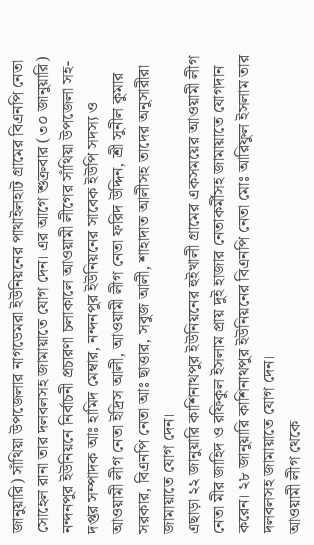জানুয়ারি) সাঁথিয়া উপজেলার নাগডেমরা ইউনিয়নের পাথাইলহাট গ্রামের বিএনপি নেতা সোহেল রানা তার দলবলসহ জামায়াতে যোগ দেন। এর আগে শুক্রবার (৩০ জানুয়ারি) নন্দনপুর ইউনিয়নে নির্বাচনী প্রচারণা চলাকালে আওয়ামী লীগের সাঁথিয়া উপজেলা সহ-দপ্তর সম্পাদক আঃ হামিদ মেম্বার, নন্দনপুর ইউনিয়নের সাবেক ইউপি সদস্য ও আওয়ামী লীগ নেতা ইদ্রিস আলী, আওয়ামী লীগ নেতা ফরিদ উদ্দিন, শ্রী সুনীল কুমার সরকার, বিএনপি নেতা আঃ ছাত্তার, সবুজ আলী, শাহাদাত আলীসহ তাদের অনুসারীরা জামায়াতে যোগ দেন।
এছাড়া ২২ জানুয়ারি কাশিনাথপুর ইউনিয়নের হুইখালী গ্রামের একসময়ের আওয়ামী লীগ নেতা মীর জাহিদ ও রফিকুল ইসলাম প্রায় দুই হাজার নেতাকর্মীসহ জামায়াতে যোগদান করেন। ২৮ জানুয়ারি কাশিনাথপুর ইউনিয়নের বিএনপি নেতা মোঃ আরিফুল ইসলাম তার দলবলসহ জামায়াতে যোগ দেন।
আওয়ামী লীগ থেকে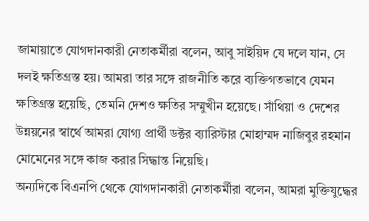জামায়াতে যোগদানকারী নেতাকর্মীরা বলেন, আবু সাইয়িদ যে দলে যান, সে দলই ক্ষতিগ্রস্ত হয়। আমরা তার সঙ্গে রাজনীতি করে ব্যক্তিগতভাবে যেমন ক্ষতিগ্রস্ত হয়েছি, তেমনি দেশও ক্ষতির সম্মুখীন হয়েছে। সাঁথিয়া ও দেশের উন্নয়নের স্বার্থে আমরা যোগ্য প্রার্থী ডক্টর ব্যারিস্টার মোহাম্মদ নাজিবুর রহমান মোমেনের সঙ্গে কাজ করার সিদ্ধান্ত নিয়েছি।
অন্যদিকে বিএনপি থেকে যোগদানকারী নেতাকর্মীরা বলেন, আমরা মুক্তিযুদ্ধের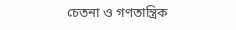চেতনা ও গণতান্ত্রিক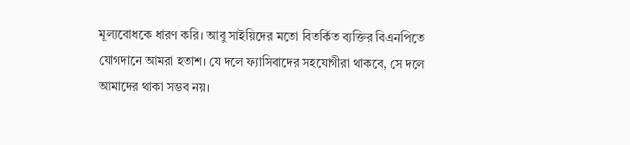মূল্যবোধকে ধারণ করি। আবু সাইয়িদের মতো বিতর্কিত ব্যক্তির বিএনপিতে যোগদানে আমরা হতাশ। যে দলে ফ্যাসিবাদের সহযোগীরা থাকবে, সে দলে আমাদের থাকা সম্ভব নয়।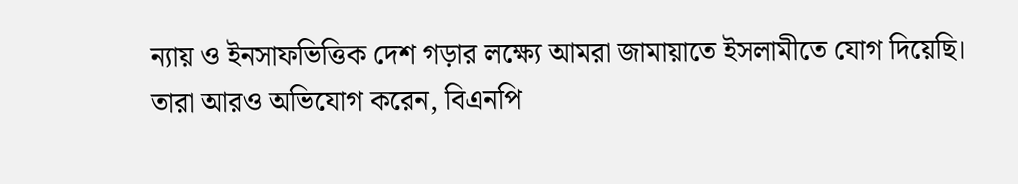ন্যায় ও ইনসাফভিত্তিক দেশ গড়ার লক্ষ্যে আমরা জামায়াতে ইসলামীতে যোগ দিয়েছি।
তারা আরও অভিযোগ করেন, বিএনপি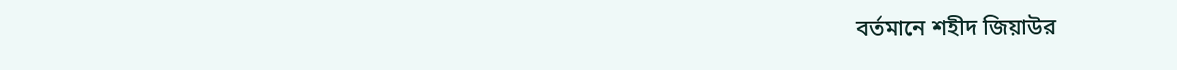বর্তমানে শহীদ জিয়াউর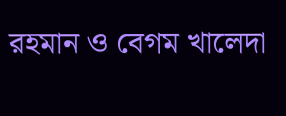রহমান ও বেগম খালেদা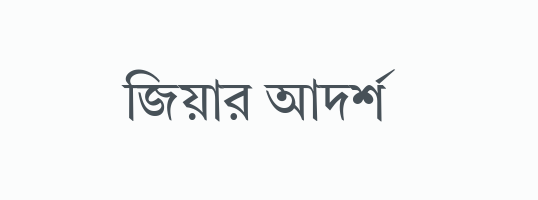জিয়ার আদর্শ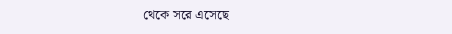থেকে সরে এসেছে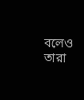বলেও তারা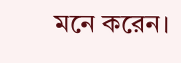মনে করেন।